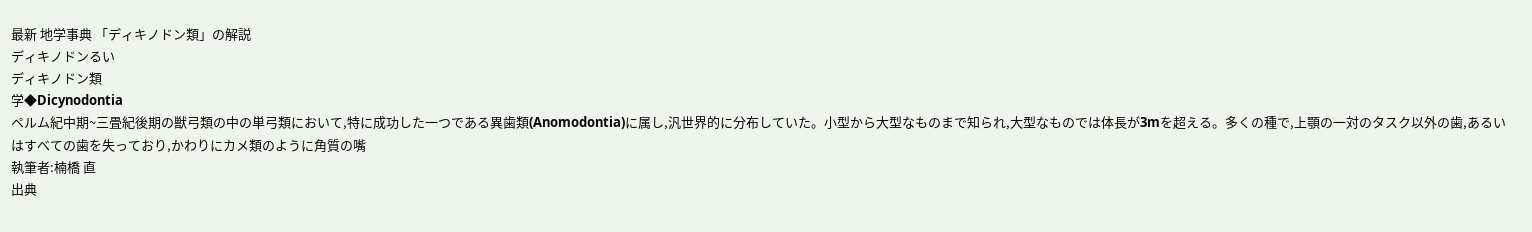最新 地学事典 「ディキノドン類」の解説
ディキノドンるい
ディキノドン類
学◆Dicynodontia
ペルム紀中期~三畳紀後期の獣弓類の中の単弓類において,特に成功した一つである異歯類(Anomodontia)に属し,汎世界的に分布していた。小型から大型なものまで知られ,大型なものでは体長が3mを超える。多くの種で,上顎の一対のタスク以外の歯,あるいはすべての歯を失っており,かわりにカメ類のように角質の嘴
執筆者:楠橋 直
出典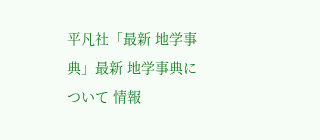平凡社「最新 地学事典」最新 地学事典について 情報